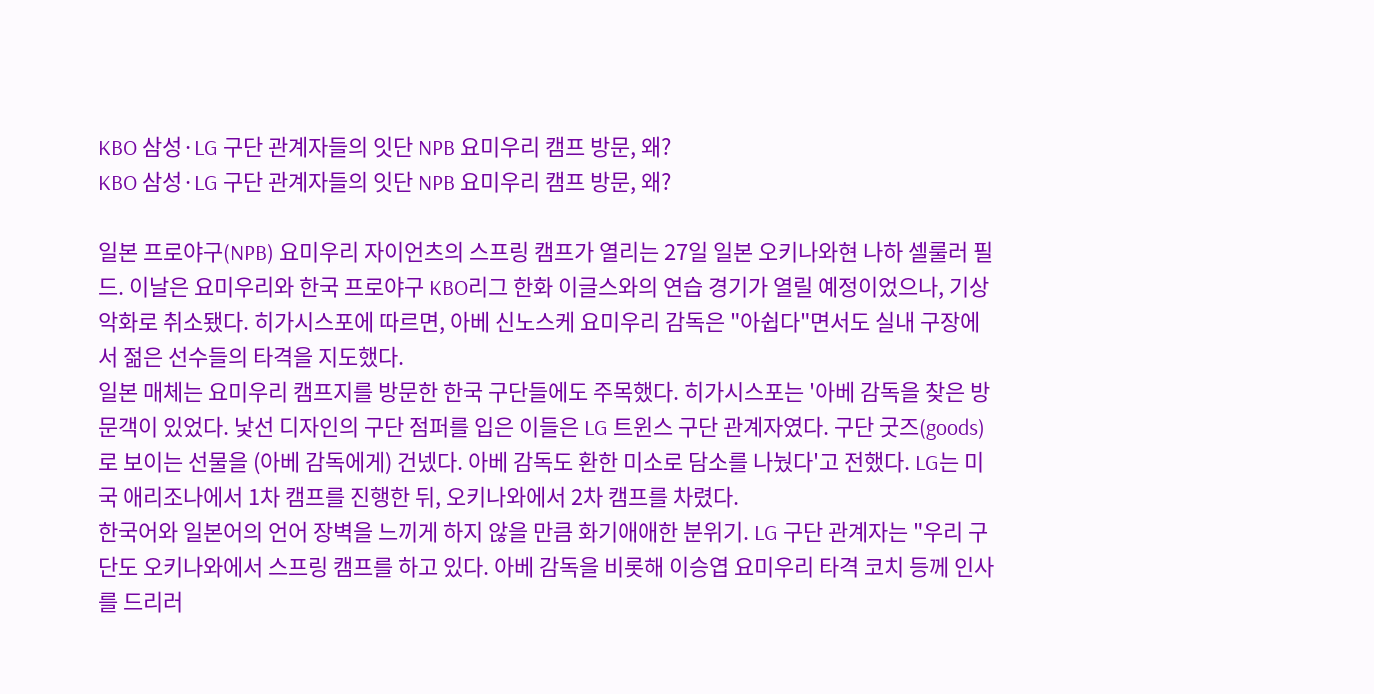KBO 삼성·LG 구단 관계자들의 잇단 NPB 요미우리 캠프 방문, 왜?
KBO 삼성·LG 구단 관계자들의 잇단 NPB 요미우리 캠프 방문, 왜?

일본 프로야구(NPB) 요미우리 자이언츠의 스프링 캠프가 열리는 27일 일본 오키나와현 나하 셀룰러 필드. 이날은 요미우리와 한국 프로야구 KBO리그 한화 이글스와의 연습 경기가 열릴 예정이었으나, 기상 악화로 취소됐다. 히가시스포에 따르면, 아베 신노스케 요미우리 감독은 "아쉽다"면서도 실내 구장에서 젊은 선수들의 타격을 지도했다.
일본 매체는 요미우리 캠프지를 방문한 한국 구단들에도 주목했다. 히가시스포는 '아베 감독을 찾은 방문객이 있었다. 낯선 디자인의 구단 점퍼를 입은 이들은 LG 트윈스 구단 관계자였다. 구단 굿즈(goods)로 보이는 선물을 (아베 감독에게) 건넸다. 아베 감독도 환한 미소로 담소를 나눴다'고 전했다. LG는 미국 애리조나에서 1차 캠프를 진행한 뒤, 오키나와에서 2차 캠프를 차렸다.
한국어와 일본어의 언어 장벽을 느끼게 하지 않을 만큼 화기애애한 분위기. LG 구단 관계자는 "우리 구단도 오키나와에서 스프링 캠프를 하고 있다. 아베 감독을 비롯해 이승엽 요미우리 타격 코치 등께 인사를 드리러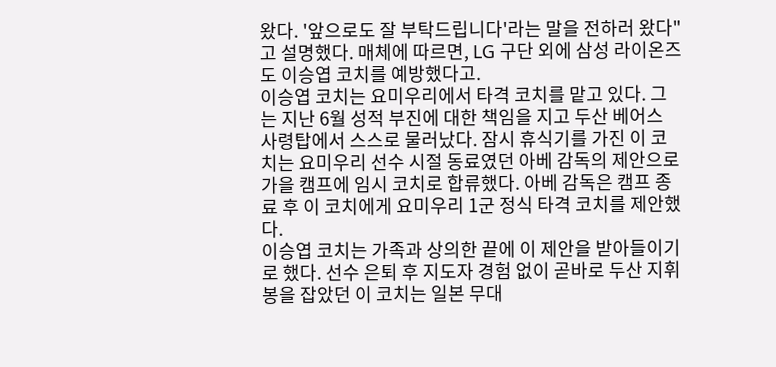왔다. '앞으로도 잘 부탁드립니다'라는 말을 전하러 왔다"고 설명했다. 매체에 따르면, LG 구단 외에 삼성 라이온즈도 이승엽 코치를 예방했다고.
이승엽 코치는 요미우리에서 타격 코치를 맡고 있다. 그는 지난 6월 성적 부진에 대한 책임을 지고 두산 베어스 사령탑에서 스스로 물러났다. 잠시 휴식기를 가진 이 코치는 요미우리 선수 시절 동료였던 아베 감독의 제안으로 가을 캠프에 임시 코치로 합류했다. 아베 감독은 캠프 종료 후 이 코치에게 요미우리 1군 정식 타격 코치를 제안했다.
이승엽 코치는 가족과 상의한 끝에 이 제안을 받아들이기로 했다. 선수 은퇴 후 지도자 경험 없이 곧바로 두산 지휘봉을 잡았던 이 코치는 일본 무대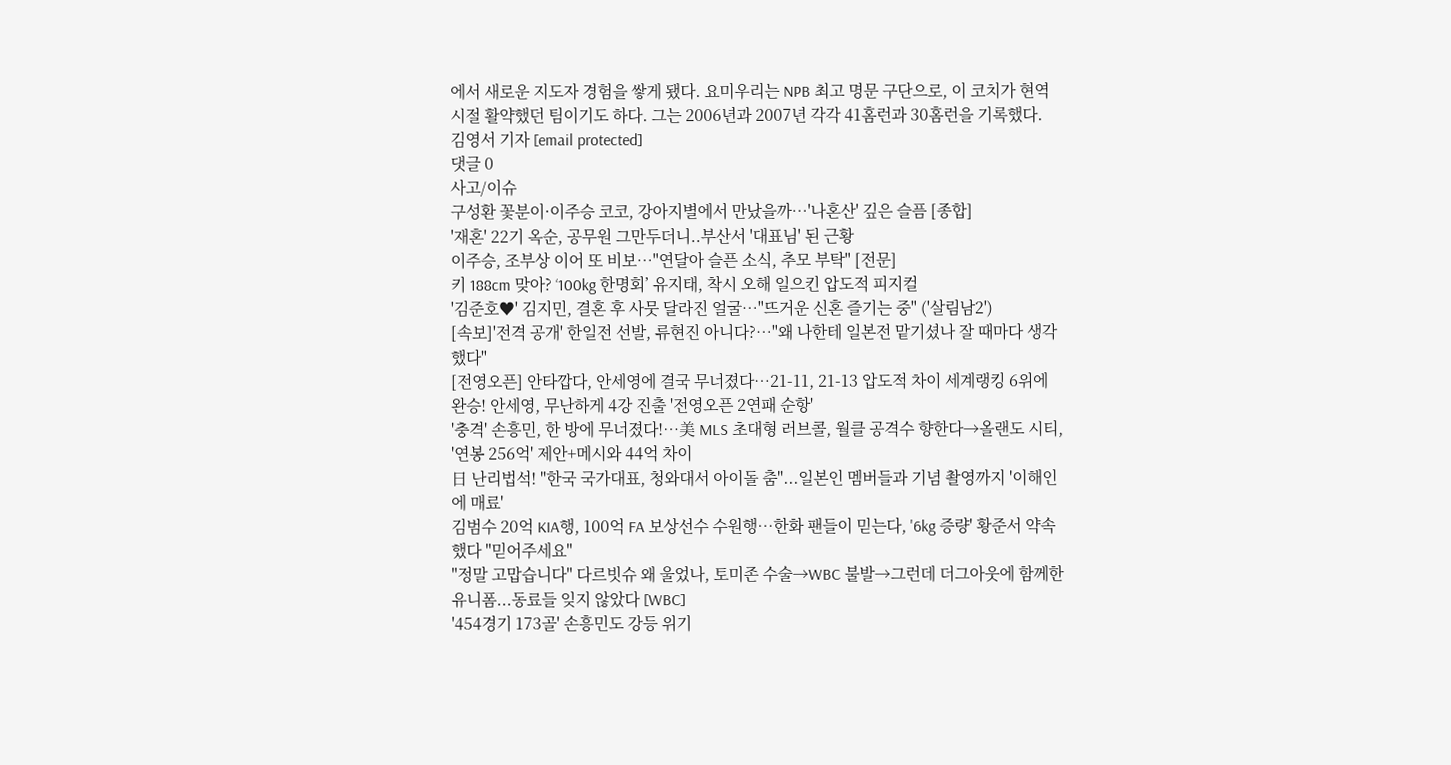에서 새로운 지도자 경험을 쌓게 됐다. 요미우리는 NPB 최고 명문 구단으로, 이 코치가 현역 시절 활약했던 팀이기도 하다. 그는 2006년과 2007년 각각 41홈런과 30홈런을 기록했다.
김영서 기자 [email protected]
댓글 0
사고/이슈
구성환 꽃분이·이주승 코코, 강아지별에서 만났을까…'나혼산' 깊은 슬픔 [종합]
'재혼' 22기 옥순, 공무원 그만두더니..부산서 '대표님' 된 근황
이주승, 조부상 이어 또 비보…"연달아 슬픈 소식, 추모 부탁" [전문]
키 188cm 맞아? ‘100kg 한명회’ 유지태, 착시 오해 일으킨 압도적 피지컬
'김준호♥' 김지민, 결혼 후 사뭇 달라진 얼굴…"뜨거운 신혼 즐기는 중" ('살림남2')
[속보]'전격 공개' 한일전 선발, 류현진 아니다?…"왜 나한테 일본전 맡기셨나 잘 때마다 생각했다"
[전영오픈] 안타깝다, 안세영에 결국 무너졌다…21-11, 21-13 압도적 차이 세계랭킹 6위에 완승! 안세영, 무난하게 4강 진출 '전영오픈 2연패 순항'
'충격' 손흥민, 한 방에 무너졌다!…美 MLS 초대형 러브콜, 월클 공격수 향한다→올랜도 시티, '연봉 256억' 제안+메시와 44억 차이
日 난리법석! "한국 국가대표, 청와대서 아이돌 춤"...일본인 멤버들과 기념 촬영까지 '이해인에 매료'
김범수 20억 KIA행, 100억 FA 보상선수 수원행…한화 팬들이 믿는다, '6kg 증량' 황준서 약속했다 "믿어주세요"
"정말 고맙습니다" 다르빗슈 왜 울었나, 토미존 수술→WBC 불발→그런데 더그아웃에 함께한 유니폼...동료들 잊지 않았다 [WBC]
'454경기 173골' 손흥민도 강등 위기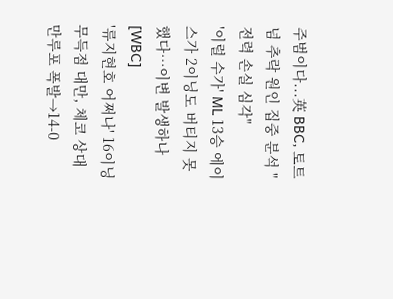주범이다...英 BBC, 토트넘 추락 원인 집중 분석 "전력 손실 심각"
'이럴 수가' ML 13승 에이스가 2이닝도 버티지 못했다…이변 발생하나 [WBC]
'류지현호 어쩌나' 16이닝 무득점 대만, 체코 상대 만루포 폭발→14-0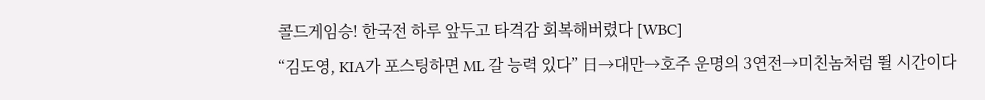콜드게임승! 한국전 하루 앞두고 타격감 회복해버렸다 [WBC]
“김도영, KIA가 포스팅하면 ML 갈 능력 있다” 日→대만→호주 운명의 3연전→미친놈처럼 뛸 시간이다